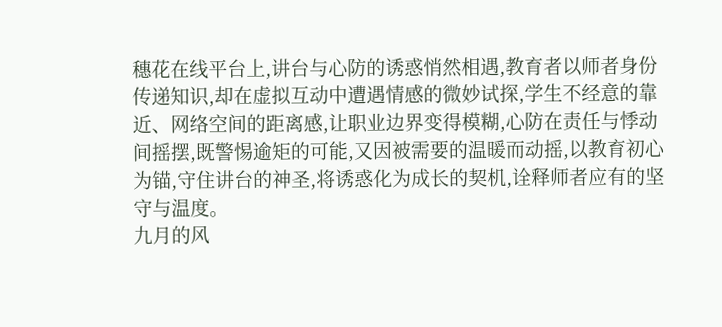穗花在线平台上,讲台与心防的诱惑悄然相遇,教育者以师者身份传递知识,却在虚拟互动中遭遇情感的微妙试探,学生不经意的靠近、网络空间的距离感,让职业边界变得模糊,心防在责任与悸动间摇摆,既警惕逾矩的可能,又因被需要的温暖而动摇,以教育初心为锚,守住讲台的神圣,将诱惑化为成长的契机,诠释师者应有的坚守与温度。
九月的风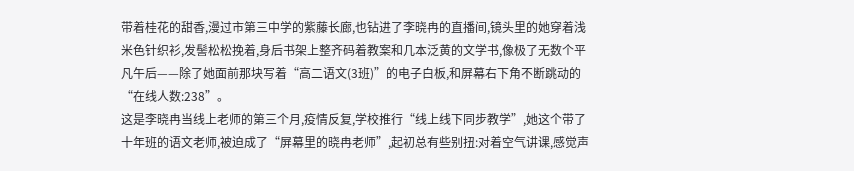带着桂花的甜香,漫过市第三中学的紫藤长廊,也钻进了李晓冉的直播间,镜头里的她穿着浅米色针织衫,发髻松松挽着,身后书架上整齐码着教案和几本泛黄的文学书,像极了无数个平凡午后——除了她面前那块写着“高二语文(3班)”的电子白板,和屏幕右下角不断跳动的“在线人数:238”。
这是李晓冉当线上老师的第三个月,疫情反复,学校推行“线上线下同步教学”,她这个带了十年班的语文老师,被迫成了“屏幕里的晓冉老师”,起初总有些别扭:对着空气讲课,感觉声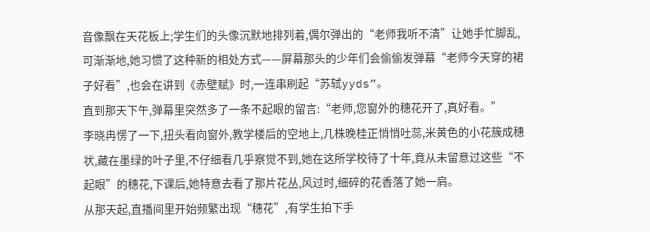音像飘在天花板上;学生们的头像沉默地排列着,偶尔弹出的“老师我听不清”让她手忙脚乱,可渐渐地,她习惯了这种新的相处方式——屏幕那头的少年们会偷偷发弹幕“老师今天穿的裙子好看”,也会在讲到《赤壁赋》时,一连串刷起“苏轼yyds”。
直到那天下午,弹幕里突然多了一条不起眼的留言:“老师,您窗外的穗花开了,真好看。”
李晓冉愣了一下,扭头看向窗外,教学楼后的空地上,几株晚桂正悄悄吐蕊,米黄色的小花簇成穗状,藏在墨绿的叶子里,不仔细看几乎察觉不到,她在这所学校待了十年,竟从未留意过这些“不起眼”的穗花,下课后,她特意去看了那片花丛,风过时,细碎的花香落了她一肩。
从那天起,直播间里开始频繁出现“穗花”,有学生拍下手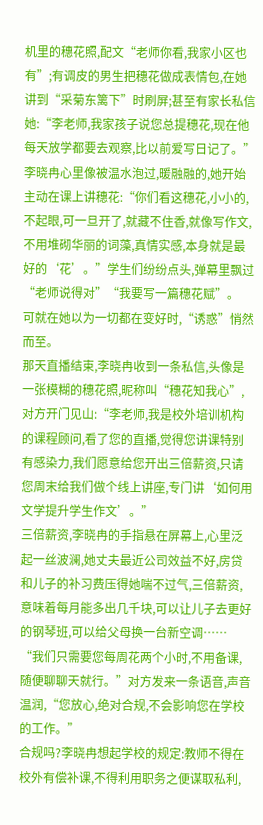机里的穗花照,配文“老师你看,我家小区也有”;有调皮的男生把穗花做成表情包,在她讲到“采菊东篱下”时刷屏;甚至有家长私信她:“李老师,我家孩子说您总提穗花,现在他每天放学都要去观察,比以前爱写日记了。”
李晓冉心里像被温水泡过,暖融融的,她开始主动在课上讲穗花:“你们看这穗花,小小的,不起眼,可一旦开了,就藏不住香,就像写作文,不用堆砌华丽的词藻,真情实感,本身就是最好的‘花’。”学生们纷纷点头,弹幕里飘过“老师说得对”“我要写一篇穗花赋”。
可就在她以为一切都在变好时,“诱惑”悄然而至。
那天直播结束,李晓冉收到一条私信,头像是一张模糊的穗花照,昵称叫“穗花知我心”,对方开门见山:“李老师,我是校外培训机构的课程顾问,看了您的直播,觉得您讲课特别有感染力,我们愿意给您开出三倍薪资,只请您周末给我们做个线上讲座,专门讲‘如何用文学提升学生作文’。”
三倍薪资,李晓冉的手指悬在屏幕上,心里泛起一丝波澜,她丈夫最近公司效益不好,房贷和儿子的补习费压得她喘不过气,三倍薪资,意味着每月能多出几千块,可以让儿子去更好的钢琴班,可以给父母换一台新空调……
“我们只需要您每周花两个小时,不用备课,随便聊聊天就行。”对方发来一条语音,声音温润,“您放心,绝对合规,不会影响您在学校的工作。”
合规吗?李晓冉想起学校的规定:教师不得在校外有偿补课,不得利用职务之便谋取私利,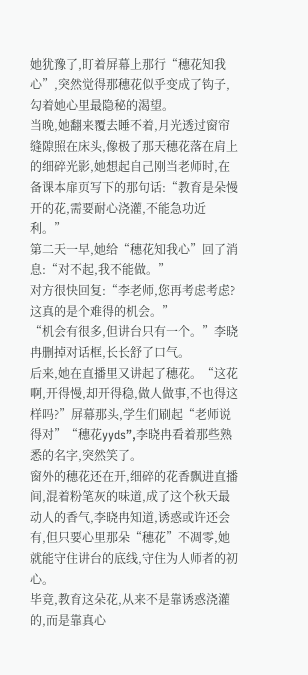她犹豫了,盯着屏幕上那行“穗花知我心”,突然觉得那穗花似乎变成了钩子,勾着她心里最隐秘的渴望。
当晚,她翻来覆去睡不着,月光透过窗帘缝隙照在床头,像极了那天穗花落在肩上的细碎光影,她想起自己刚当老师时,在备课本扉页写下的那句话:“教育是朵慢开的花,需要耐心浇灌,不能急功近利。”
第二天一早,她给“穗花知我心”回了消息:“对不起,我不能做。”
对方很快回复:“李老师,您再考虑考虑?这真的是个难得的机会。”
“机会有很多,但讲台只有一个。”李晓冉删掉对话框,长长舒了口气。
后来,她在直播里又讲起了穗花。“这花啊,开得慢,却开得稳,做人做事,不也得这样吗?”屏幕那头,学生们刷起“老师说得对”“穗花yyds”,李晓冉看着那些熟悉的名字,突然笑了。
窗外的穗花还在开,细碎的花香飘进直播间,混着粉笔灰的味道,成了这个秋天最动人的香气,李晓冉知道,诱惑或许还会有,但只要心里那朵“穗花”不凋零,她就能守住讲台的底线,守住为人师者的初心。
毕竟,教育这朵花,从来不是靠诱惑浇灌的,而是靠真心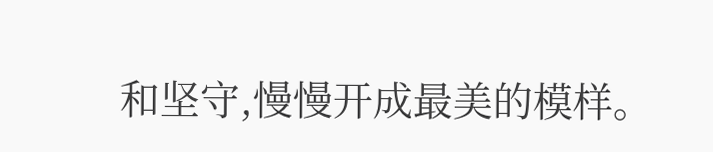和坚守,慢慢开成最美的模样。